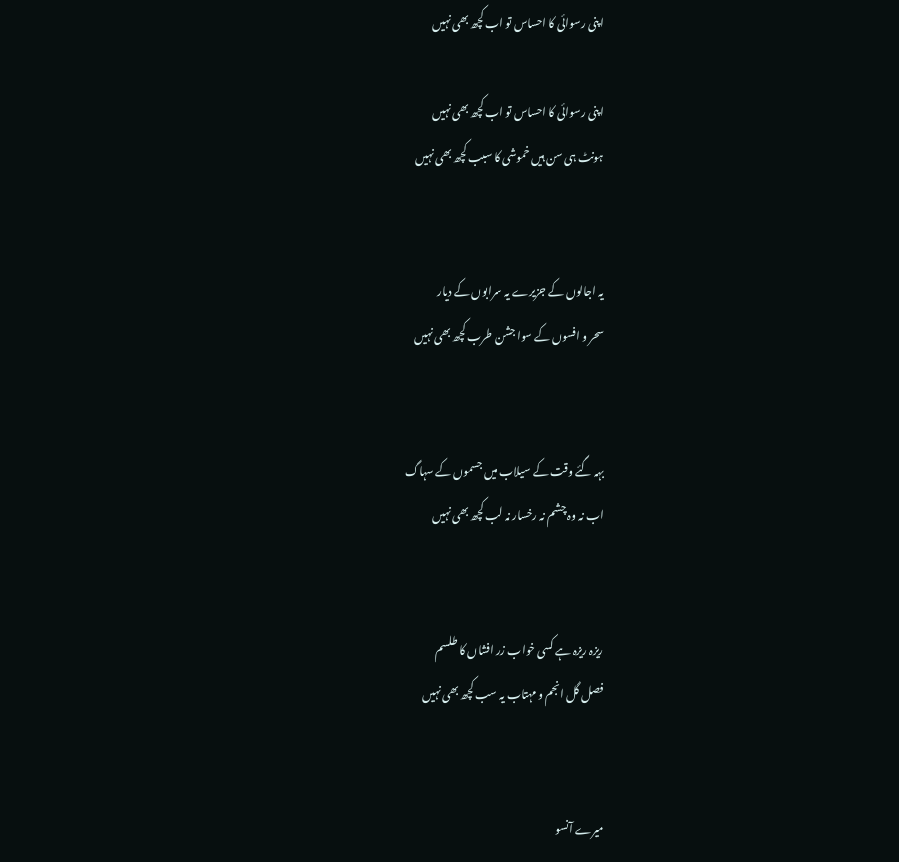اپنی رسوائی کا احساس تو اب کچھ بھی نہیں

اپنی رسوائی کا احساس تو اب کچھ بھی نہیں
ہونٹ ہی سن ہیں خموشی کا سبب کچھ بھی نہیں


یہ اجالوں کے جزیرے یہ سرابوں کے دیار
سحر‌ و افسوں کے سوا جشن طرب کچھ بھی نہیں


بہہ گئے وقت کے سیلاب میں جسموں کے سہاگ
اب نہ وہ چشم نہ رخسار نہ لب کچھ بھی نہیں


ریزہ ریزہ ہے کسی خواب‌ زر افشاں کا طلسم
فصل گل انجم و مہتاب یہ سب کچھ بھی نہیں


میرے آنسو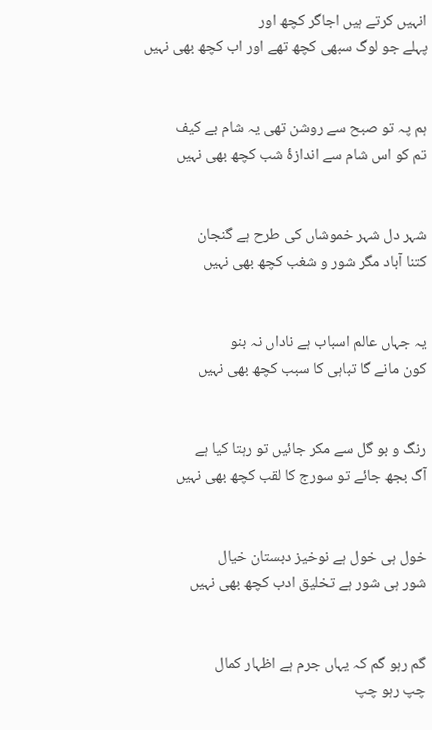انہیں کرتے ہیں اجاگر کچھ اور
پہلے جو لوگ سبھی کچھ تھے اور اب کچھ بھی نہیں


ہم پہ تو صبح سے روشن تھی یہ شام بے کیف
تم کو اس شام سے اندازۂ شب کچھ بھی نہیں


شہر دل شہر خموشاں کی طرح ہے گنجان
کتنا آباد مگر شور‌ و شغب کچھ بھی نہیں


یہ جہاں عالم اسباب ہے ناداں نہ بنو
کون مانے گا تباہی کا سبب کچھ بھی نہیں


رنگ و بو گل سے مکر جائیں تو رہتا کیا ہے
آگ بجھ جائے تو سورج کا لقب کچھ بھی نہیں


خول ہی خول ہے نوخیز دبستان خیال
شور ہی شور ہے تخلیق ادب کچھ بھی نہیں


گم رہو گم کہ یہاں جرم ہے اظہار کمال
چپ رہو چپ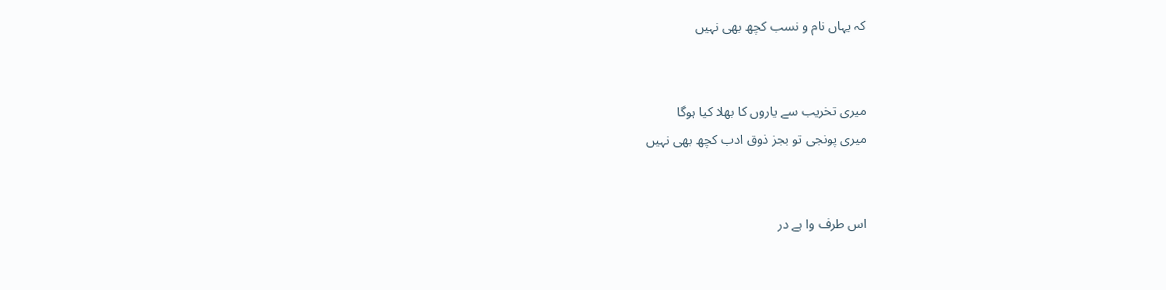کہ یہاں نام و نسب کچھ بھی نہیں


میری تخریب سے یاروں کا بھلا کیا ہوگا
میری پونجی تو بجز ذوق ادب کچھ بھی نہیں


اس طرف وا ہے در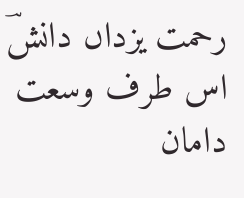رحمت یزداں دانشؔ
اس طرف وسعت دامان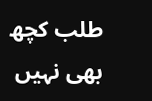طلب کچھ بھی نہیں